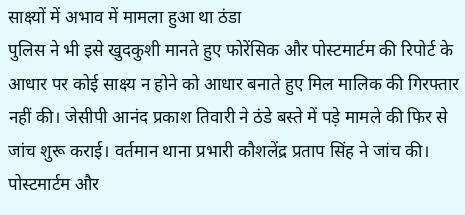साक्ष्यों में अभाव में मामला हुआ था ठंडा
पुलिस ने भी इसे खुदकुशी मानते हुए फोरेंसिक और पोस्टमार्टम की रिपोर्ट के आधार पर कोई साक्ष्य न होने को आधार बनाते हुए मिल मालिक की गिरफ्तार नहीं की। जेसीपी आनंद प्रकाश तिवारी ने ठंडे बस्ते में पड़े मामले की फिर से जांच शुरू कराई। वर्तमान थाना प्रभारी कौशलेंद्र प्रताप सिंह ने जांच की।
पोस्टमार्टम और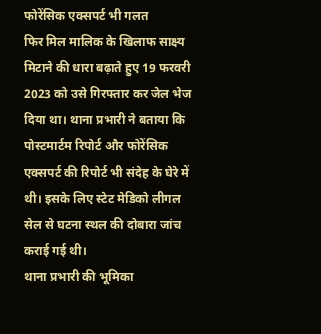फोरेंसिक एक्सपर्ट भी गलत
फिर मिल मालिक के खिलाफ साक्ष्य मिटाने की धारा बढ़ाते हुए 19 फरवरी 2023 को उसे गिरफ्तार कर जेल भेज दिया था। थाना प्रभारी ने बताया कि पोस्टमार्टम रिपोर्ट और फोरेंसिक एक्सपर्ट की रिपोर्ट भी संदेह के घेरे में थी। इसके लिए स्टेट मेडिको लीगल सेल से घटना स्थल की दोबारा जांच कराई गई थी।
थाना प्रभारी की भूमिका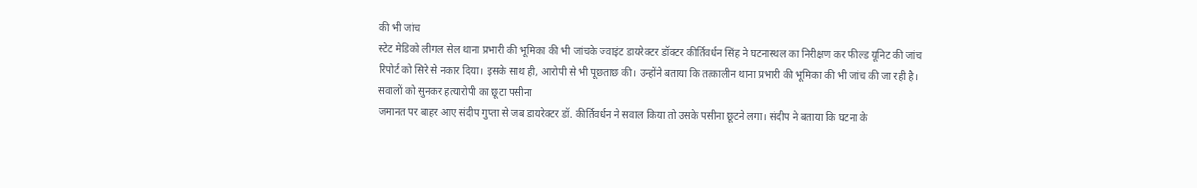की भी जांच
स्टेट मेडिको लीगल सेल थाना प्रभारी की भूमिका की भी जांचके ज्वाइंट डायरेक्टर डॉक्टर कीर्तिवर्धन सिंह ने घटनास्थल का निरीक्षण कर फील्ड यूनिट की जांच रिपोर्ट को सिरे से नकार दिया। इसके साथ ही, आरोपी से भी पूछताछ की। उन्होंने बताया कि तत्कालीन थाना प्रभारी की भूमिका की भी जांच की जा रही है।
सवालों को सुनकर हत्यारोपी का छूटा पसीना
जमानत पर बाहर आए संदीप गुप्ता से जब डायरेक्टर डॉ. कीर्तिवर्धन ने सवाल किया तो उसके पसीना छूटने लगा। संदीप ने बताया कि घटना के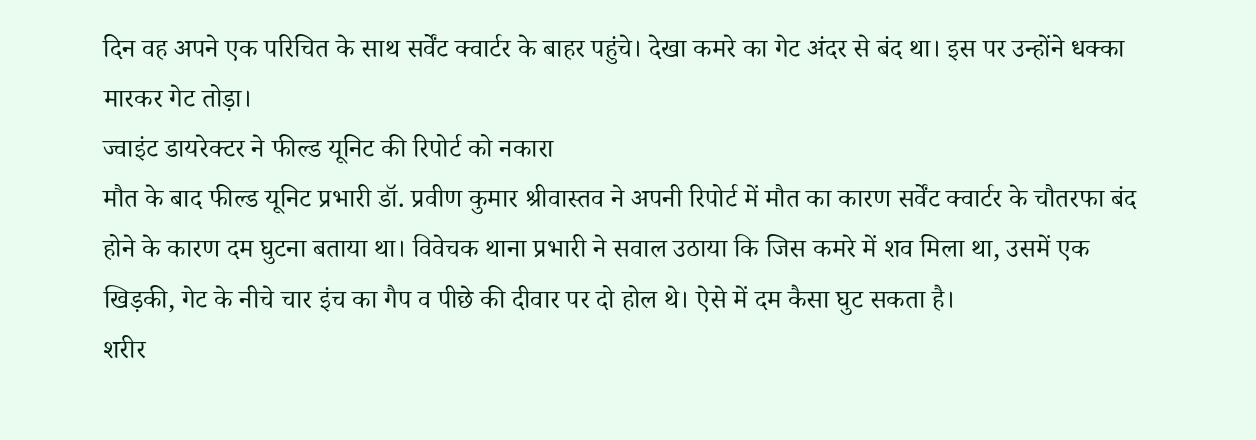दिन वह अपने एक परिचित के साथ सर्वेंट क्वार्टर के बाहर पहुंचे। देखा कमरे का गेट अंदर से बंद था। इस पर उन्होंने धक्का मारकर गेट तोड़ा।
ज्वाइंट डायरेक्टर ने फील्ड यूनिट की रिपोर्ट को नकारा
मौत के बाद फील्ड यूनिट प्रभारी डॉ. प्रवीण कुमार श्रीवास्तव ने अपनी रिपोर्ट में मौत का कारण सर्वेंट क्वार्टर के चौतरफा बंद होने के कारण दम घुटना बताया था। विवेचक थाना प्रभारी ने सवाल उठाया कि जिस कमरे में शव मिला था, उसमें एक खिड़की, गेट के नीचे चार इंच का गैप व पीछे की दीवार पर दो होल थे। ऐसे में दम कैसा घुट सकता है।
शरीर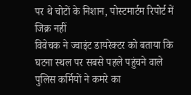पर थे चोटों के निशान, पोस्टमार्टम रिपोर्ट में जिक्र नहीं
विवेचक ने ज्वाइंट डायरेक्टर को बताया कि घटना स्थल पर सबसे पहले पहुंचने वाले पुलिस कर्मियों ने कमरे का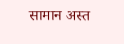सामान अस्त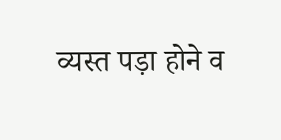व्यस्त पड़ा होने व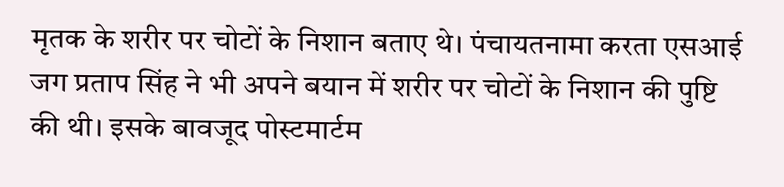मृतक के शरीर पर चोटों के निशान बताए थे। पंचायतनामा करता एसआई जग प्रताप सिंह ने भी अपने बयान में शरीर पर चोटों के निशान की पुष्टि की थी। इसके बावजूद पोस्टमार्टम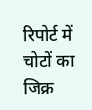रिपोर्ट में चोटों का जिक्र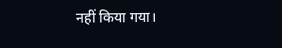नहीं किया गया।